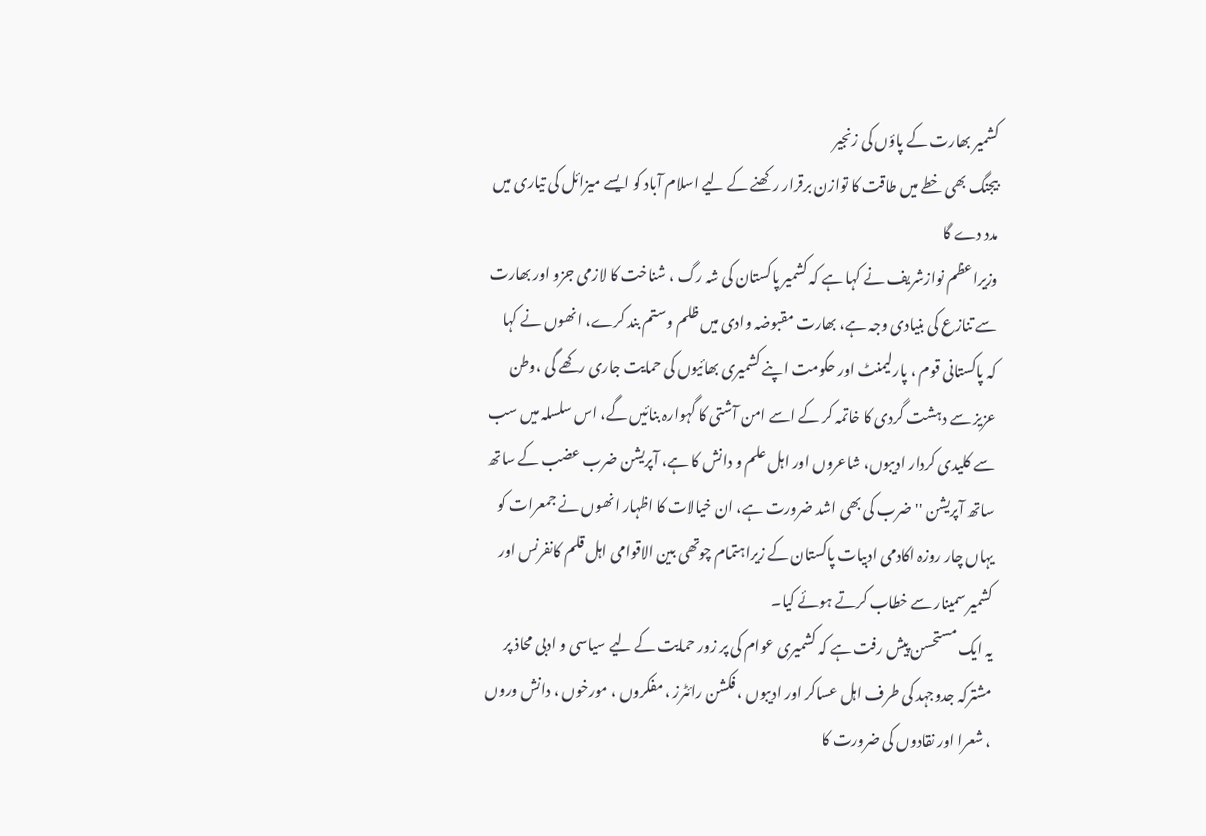کشمیر بھارت کے پاؤں کی زنجیر
بیجنگ بھی خطے میں طاقت کا توازن برقرار رکھنے کے لیے اسلام آباد کو ایسے میزائل کی تیاری میں مدد دے گا
وزیراعظم نوازشریف نے کہا ہے کہ کشمیر پاکستان کی شہ رگ ، شناخت کا لازمی جزو اور بھارت سے تنازع کی بنیادی وجہ ہے، بھارت مقبوضہ وادی میں ظلم وستم بند کرے، انھوں نے کہا کہ پاکستانی قوم ، پارلیمنٹ اور حکومت اپنے کشمیری بھائیوں کی حمایت جاری رکھے گی ،وطن عزیز سے دہشت گردی کا خاتمہ کر کے اسے امن آشتی کا گہوارہ بنائیں گے، اس سلسلہ میں سب سے کلیدی کردار ادیبوں، شاعروں اور اہل علم و دانش کا ہے، آپریشن ضرب عضب کے ساتھ ساتھ آپریشن ''ضرب کی بھی اشد ضرورت ہے، ان خیالات کا اظہار انھوں نے جمعرات کو یہاں چار روزہ اکادمی ادبیات پاکستان کے زیراہتمام چوتھی بین الاقوامی اہل قلم کانفرنس اور کشمیر سمینار سے خطاب کرتے ہوئے کیا۔
یہ ایک مستحسن پیش رفت ہے کہ کشمیری عوام کی پر زور حمایت کے لیے سیاسی و ادبی محاذ پر مشترکہ جدوجہد کی طرف اہل عساکر اور ادیبوں ، فکشن رائٹرز ، مفکروں ، مورخوں ، دانش وروں ، شعرا اور نقادوں کی ضرورت کا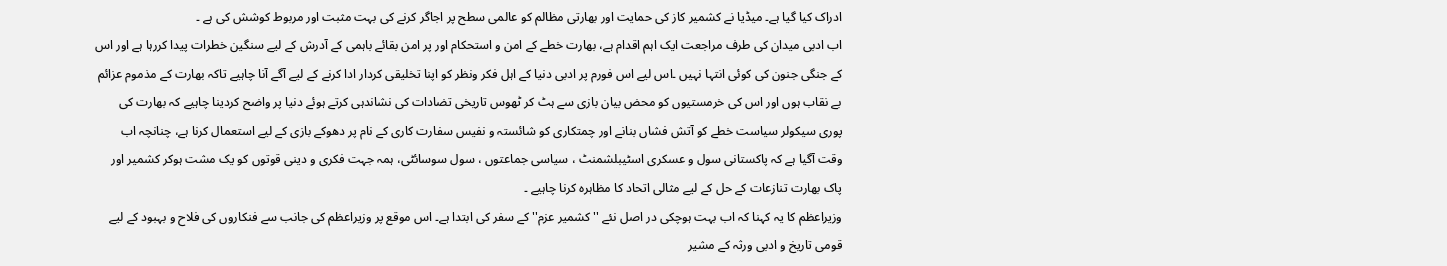ادراک کیا گیا ہے۔ میڈیا نے کشمیر کاز کی حمایت اور بھارتی مظالم کو عالمی سطح پر اجاگر کرنے کی بہت مثبت اور مربوط کوشش کی ہے ۔
اب ادبی میدان کی طرف مراجعت ایک اہم اقدام ہے، بھارت خطے کے امن و استحکام اور پر امن بقائے باہمی کے آدرش کے لیے سنگین خطرات پیدا کررہا ہے اور اس کے جنگی جنون کی کوئی انتہا نہیں ۔اس لیے اس فورم پر ادبی دنیا کے اہل فکر ونظر کو اپنا تخلیقی کردار ادا کرنے کے لیے آگے آنا چاہیے تاکہ بھارت کے مذموم عزائم بے نقاب ہوں اور اس کی خرمستیوں کو محض بیان بازی سے ہٹ کر ٹھوس تاریخی تضادات کی نشاندہی کرتے ہوئے دنیا پر واضح کردینا چاہیے کہ بھارت کی پوری سیکولر سیاست خطے کو آتش فشاں بنانے اور چمتکاری کو شائستہ و نفیس سفارت کاری کے نام پر دھوکے بازی کے لیے استعمال کرنا ہے، چنانچہ اب وقت آگیا ہے کہ پاکستانی سول و عسکری اسٹیبلشمنٹ ، سیاسی جماعتوں ، سول سوسائٹی، ہمہ جہت فکری و دینی قوتوں کو یک مشت ہوکر کشمیر اور پاک بھارت تنازعات کے حل کے لیے مثالی اتحاد کا مظاہرہ کرنا چاہیے ۔
وزیراعظم کا یہ کہنا کہ اب بہت ہوچکی در اصل نئے ''کشمیر عزم'' کے سفر کی ابتدا ہے۔ اس موقع پر وزیراعظم کی جانب سے فنکاروں کی فلاح و بہبود کے لیے قومی تاریخ و ادبی ورثہ کے مشیر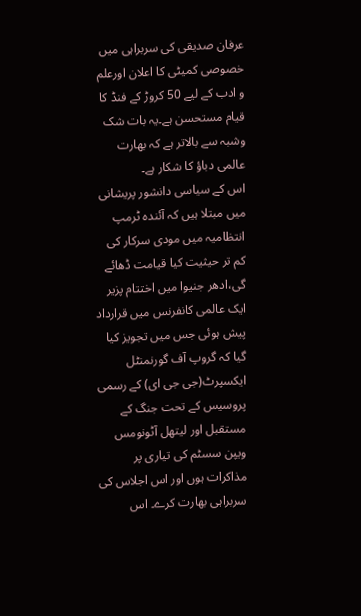عرفان صدیقی کی سربراہی میں خصوصی کمیٹی کا اعلان اورعلم و ادب کے لیے 50 کروڑ کے فنڈ کا قیام مستحسن ہے۔یہ بات شک وشبہ سے بالاتر ہے کہ بھارت عالمی دباؤ کا شکار ہے۔
اس کے سیاسی دانشور پریشانی میں مبتلا ہیں کہ آئندہ ٹرمپ انتظامیہ میں مودی سرکار کی کم تر حیثیت کیا قیامت ڈھائے گی،ادھر جنیوا میں اختتام پزیر ایک عالمی کانفرنس میں قرارداد پیش ہوئی جس میں تجویز کیا گیا کہ گروپ آف گورنمنٹل ایکسپرٹ(جی جی ای) کے رسمی پروسیس کے تحت جنگ کے مستقبل اور لیتھل آٹونومس ویپن سسٹم کی تیاری پر مذاکرات ہوں اور اس اجلاس کی سربراہی بھارت کرے۔ اس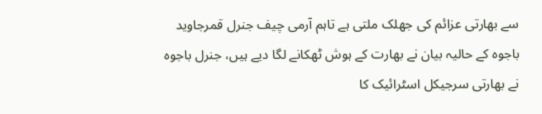سے بھارتی عزائم کی جھلک ملتی ہے تاہم آرمی چیف جنرل قمرجاوید باجوہ کے حالیہ بیان نے بھارت کے ہوش ٹھکانے لگا دیے ہیں، جنرل باجوہ نے بھارتی سرجیکل اسٹرائیک کا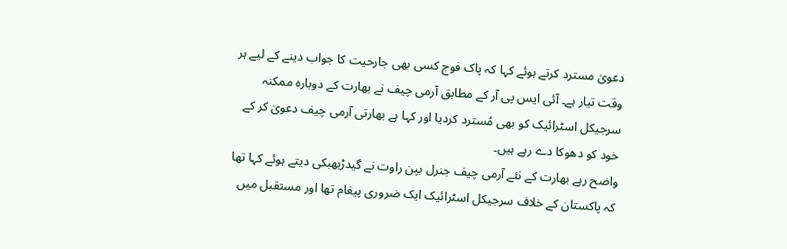دعویٰ مسترد کرتے ہوئے کہا کہ پاک فوج کسی بھی جارحیت کا جواب دینے کے لیے ہر وقت تیار ہے۔ آئی ایس پی آر کے مطابق آرمی چیف نے بھارت کے دوبارہ ممکنہ سرجیکل اسٹرائیک کو بھی مُسترد کردیا اور کہا ہے بھارتی آرمی چیف دعویٰ کر کے خود کو دھوکا دے رہے ہیں۔
واضح رہے بھارت کے نئے آرمی چیف جنرل بپن راوت نے گیدڑبھبکی دیتے ہوئے کہا تھا کہ پاکستان کے خلاف سرجیکل اسٹرائیک ایک ضروری پیغام تھا اور مستقبل میں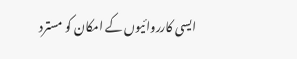ایسی کارروائیوں کے امکان کو مسترد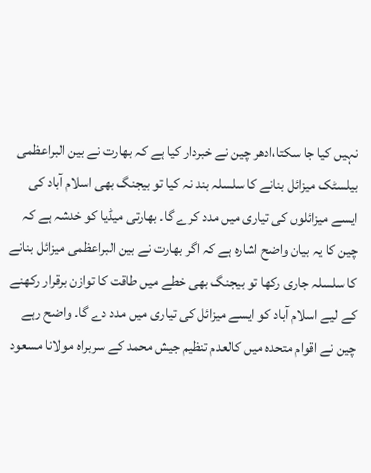نہیں کیا جا سکتا،ادھر چین نے خبردار کیا ہے کہ بھارت نے بین البراعظمی بیلسٹک میزائل بنانے کا سلسلہ بند نہ کیا تو بیجنگ بھی اسلام آباد کی ایسے میزائلوں کی تیاری میں مدد کرے گا۔ بھارتی میڈیا کو خدشہ ہے کہ چین کا یہ بیان واضح اشارہ ہے کہ اگر بھارت نے بین البراعظمی میزائل بنانے کا سلسلہ جاری رکھا تو بیجنگ بھی خطے میں طاقت کا توازن برقرار رکھنے کے لیے اسلام آباد کو ایسے میزائل کی تیاری میں مدد دے گا۔ واضح رہے چین نے اقوام متحدہ میں کالعدم تنظیم جیش محمد کے سربراہ مولانا مسعود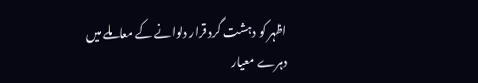اظہر کو دہشت گرد قرار دلوانے کے معاملے میں دہرے معیار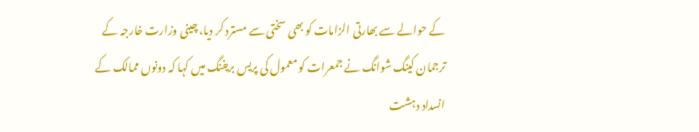کے حوالے سے بھارتی الزامات کو بھی سختی سے مسترد کر دیا، چینی وزارت خارجہ کے ترجمان کینگ شوانگ نے جمعرات کو معمول کی پریس بریفنگ میں کہا کہ دونوں ممالک کے انسداد دہشت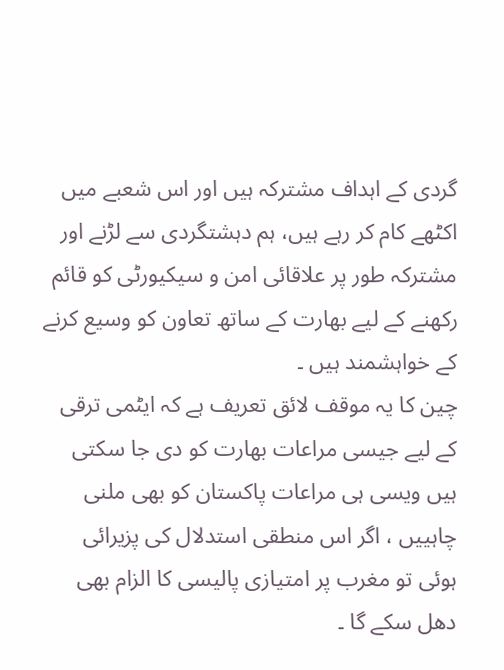گردی کے اہداف مشترکہ ہیں اور اس شعبے میں اکٹھے کام کر رہے ہیں، ہم دہشتگردی سے لڑنے اور مشترکہ طور پر علاقائی امن و سیکیورٹی کو قائم رکھنے کے لیے بھارت کے ساتھ تعاون کو وسیع کرنے کے خواہشمند ہیں ۔
چین کا یہ موقف لائق تعریف ہے کہ ایٹمی ترقی کے لیے جیسی مراعات بھارت کو دی جا سکتی ہیں ویسی ہی مراعات پاکستان کو بھی ملنی چاہییں ، اگر اس منطقی استدلال کی پزیرائی ہوئی تو مغرب پر امتیازی پالیسی کا الزام بھی دھل سکے گا ۔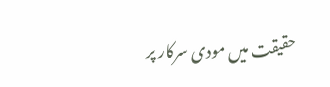حقیقت میں مودی سرکار پر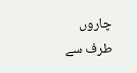چاروں طرف سے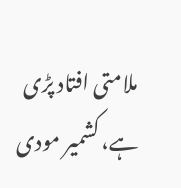ملامتی افتاد پڑی ہے، کشمیر مودی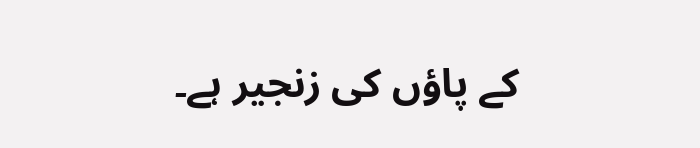کے پاؤں کی زنجیر ہے۔